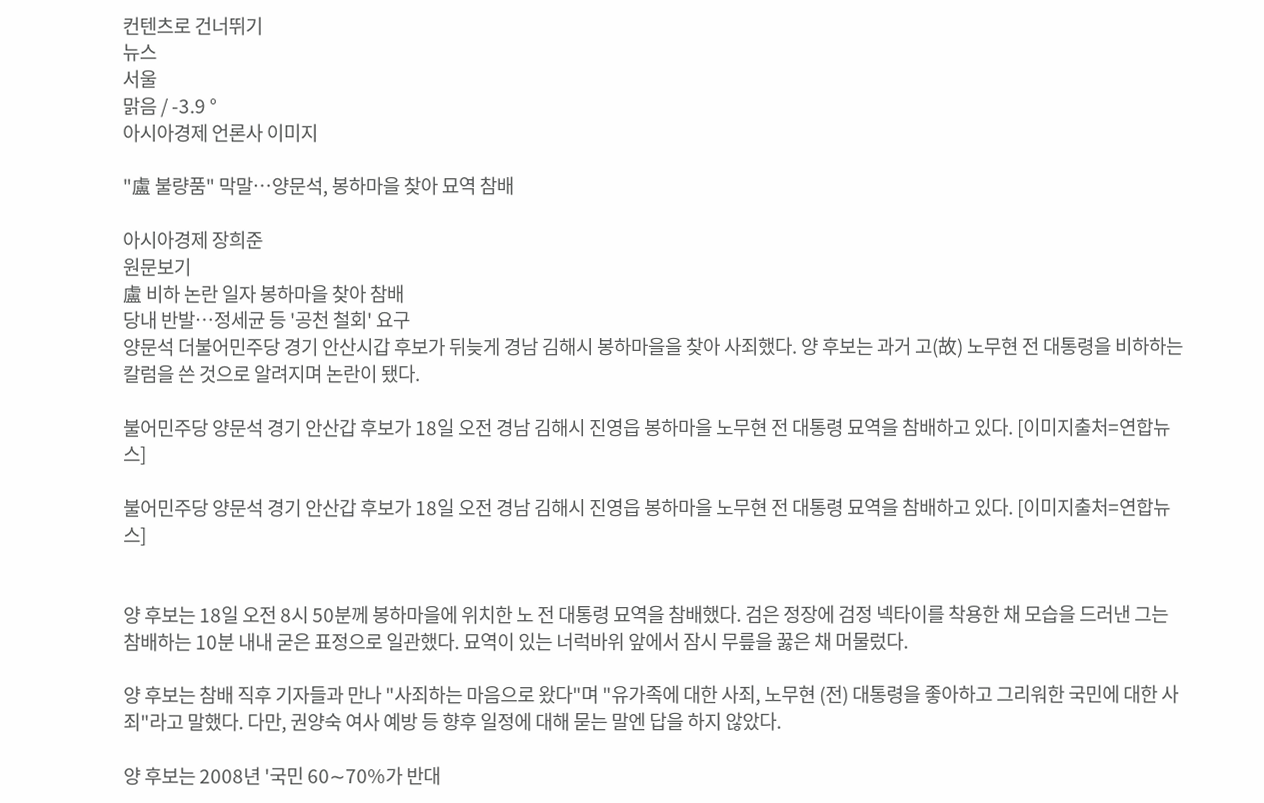컨텐츠로 건너뛰기
뉴스
서울
맑음 / -3.9 °
아시아경제 언론사 이미지

"盧 불량품" 막말…양문석, 봉하마을 찾아 묘역 참배

아시아경제 장희준
원문보기
盧 비하 논란 일자 봉하마을 찾아 참배
당내 반발…정세균 등 '공천 철회' 요구
양문석 더불어민주당 경기 안산시갑 후보가 뒤늦게 경남 김해시 봉하마을을 찾아 사죄했다. 양 후보는 과거 고(故) 노무현 전 대통령을 비하하는 칼럼을 쓴 것으로 알려지며 논란이 됐다.

불어민주당 양문석 경기 안산갑 후보가 18일 오전 경남 김해시 진영읍 봉하마을 노무현 전 대통령 묘역을 참배하고 있다. [이미지출처=연합뉴스]

불어민주당 양문석 경기 안산갑 후보가 18일 오전 경남 김해시 진영읍 봉하마을 노무현 전 대통령 묘역을 참배하고 있다. [이미지출처=연합뉴스]


양 후보는 18일 오전 8시 50분께 봉하마을에 위치한 노 전 대통령 묘역을 참배했다. 검은 정장에 검정 넥타이를 착용한 채 모습을 드러낸 그는 참배하는 10분 내내 굳은 표정으로 일관했다. 묘역이 있는 너럭바위 앞에서 잠시 무릎을 꿇은 채 머물렀다.

양 후보는 참배 직후 기자들과 만나 "사죄하는 마음으로 왔다"며 "유가족에 대한 사죄, 노무현 (전) 대통령을 좋아하고 그리워한 국민에 대한 사죄"라고 말했다. 다만, 권양숙 여사 예방 등 향후 일정에 대해 묻는 말엔 답을 하지 않았다.

양 후보는 2008년 '국민 60∼70%가 반대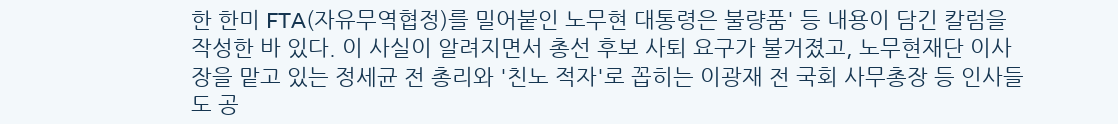한 한미 FTA(자유무역협정)를 밀어붙인 노무현 대통령은 불량품' 등 내용이 담긴 칼럼을 작성한 바 있다. 이 사실이 알려지면서 총선 후보 사퇴 요구가 불거졌고, 노무현재단 이사장을 맡고 있는 정세균 전 총리와 '친노 적자'로 꼽히는 이광재 전 국회 사무총장 등 인사들도 공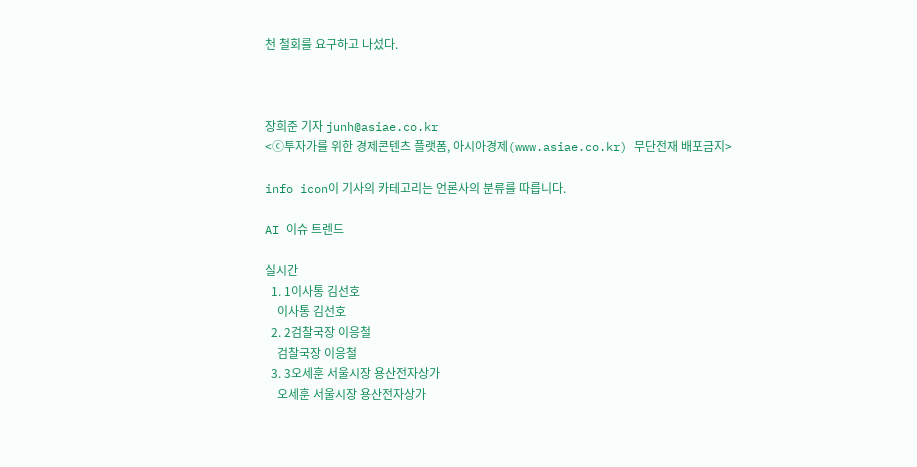천 철회를 요구하고 나섰다.



장희준 기자 junh@asiae.co.kr
<ⓒ투자가를 위한 경제콘텐츠 플랫폼, 아시아경제(www.asiae.co.kr) 무단전재 배포금지>

info icon이 기사의 카테고리는 언론사의 분류를 따릅니다.

AI 이슈 트렌드

실시간
  1. 1이사통 김선호
    이사통 김선호
  2. 2검찰국장 이응철
    검찰국장 이응철
  3. 3오세훈 서울시장 용산전자상가
    오세훈 서울시장 용산전자상가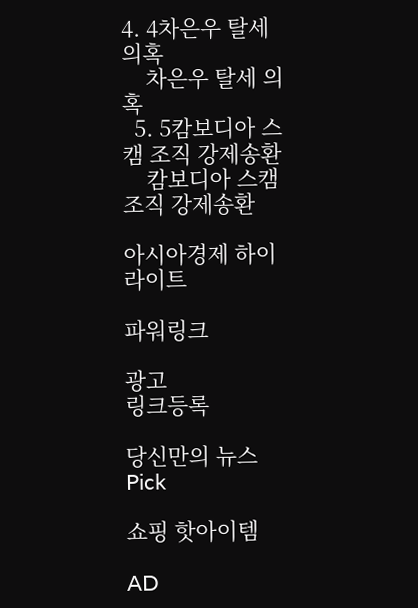4. 4차은우 탈세 의혹
    차은우 탈세 의혹
  5. 5캄보디아 스캠 조직 강제송환
    캄보디아 스캠 조직 강제송환

아시아경제 하이라이트

파워링크

광고
링크등록

당신만의 뉴스 Pick

쇼핑 핫아이템

AD